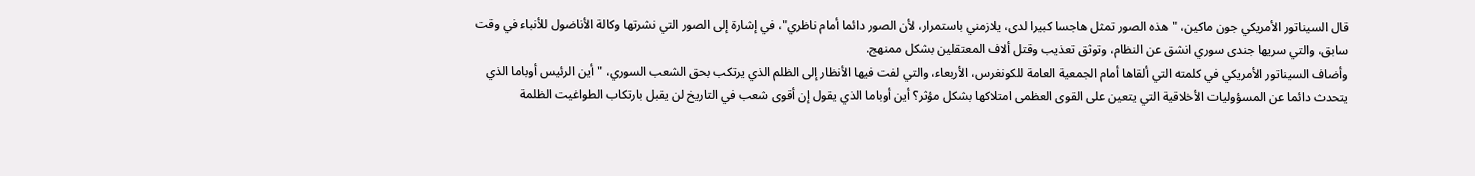قال السيناتور الأمريكي جون ماكين، "هذه الصور تمثل هاجسا كبيرا لدى، يلازمني باستمرار، لأن الصور دائما أمام ناظري"، في إشارة إلى الصور التي نشرتها وكالة الأناضول للأنباء في وقت سابق، والتي سريها جندى سوري انشق عن النظام، وتوثق تعذيب وقتل ألاف المعتقلين بشكل ممنهج.
وأضاف السيناتور الأمريكي في كلمته التي ألقاها أمام الجمعية العامة للكونغرس، الأربعاء، والتي لفت فيها الأنظار إلى الظلم الذي يرتكب بحق الشعب السوري، "أين الرئيس أوباما الذي يتحدث دائما عن المسؤوليات الأخلاقية التي يتعين على القوى العظمى امتلاكها بشكل مؤثر؟ أين أوباما الذي يقول إن أقوى شعب في التاريخ لن يقبل بارتكاب الطواغيت الظلمة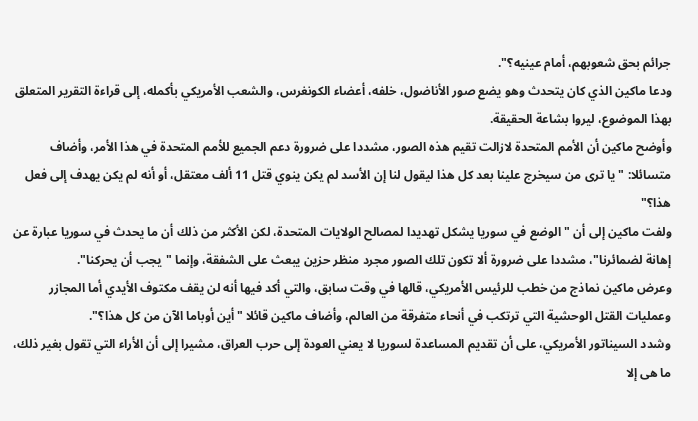جرائم بحق شعوبهم، أمام عينيه؟".
ودعا ماكين الذي كان يتحدث وهو يضع صور الأناضول، خلفه، أعضاء الكونغرس، والشعب الأمريكي بأكمله، إلى قراءة التقرير المتعلق بهذا الموضوع، ليروا بشاعة الحقيقة.
وأوضح ماكين أن الأمم المتحدة لازالت تقيم هذه الصور، مشددا على ضرورة دعم الجميع للأمم المتحدة في هذا الأمر، وأضاف متسائلا: "يا ترى من سيخرج علينا بعد كل هذا ليقول لنا إن الأسد لم يكن ينوي قتل 11 ألف معتقل، أو أنه لم يكن يهدف إلى فعل هذا؟"
ولفت ماكين إلى أن "الوضع في سوريا يشكل تهديدا لمصالح الولايات المتحدة، لكن الأكثر من ذلك أن ما يحدث في سوريا عبارة عن إهانة لضمائرنا"، مشددا على ضرورة ألا تكون تلك الصور مجرد منظر حزين يبعث على الشفقة، وإنما "يجب أن يحركنا".
وعرض ماكين نماذج من خطب للرئيس الأمريكي، قالها في وقت سابق، والتي أكد فيها أنه لن يقف مكتوف الأيدي أما المجازر وعمليات القتل الوحشية التي ترتكب في أنحاء متفرقة من العالم، وأضاف ماكين قائلا "أين أوباما الآن من كل هذا؟".
وشدد السيناتور الأمريكي، على أن تقديم المساعدة لسوريا لا يعني العودة إلى حرب العراق، مشيرا إلى أن الأراء التي تقول بغير ذلك، ما هى إلا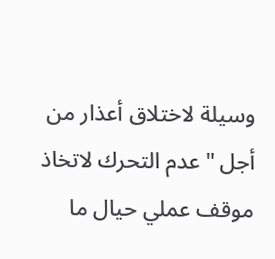وسيلة لاختلاق أعذار من أجل "عدم التحرك لاتخاذ موقف عملي حيال ما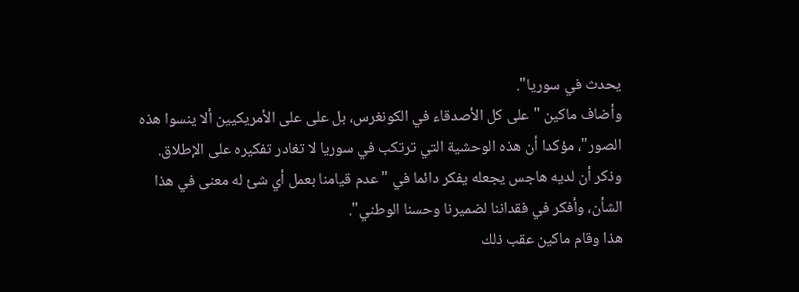يحدث في سوريا".
وأضاف ماكين "على كل الأصدقاء في الكونغرس، بل على على الأمريكيين ألا ينسوا هذه الصور"، مؤكدا أن هذه الوحشية التي ترتكب في سوريا لا تغادر تفكيره على الإطلاق.
وذكر أن لديه هاجس يجعله يفكر دائما في "عدم قيامنا بعمل أي شئ له معنى في هذا الشأن، وأفكر في فقداننا لضميرنا وحسنا الوطني".
هذا وقام ماكين عقب ذلك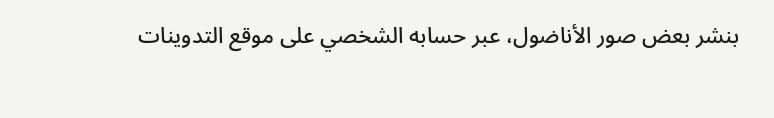بنشر بعض صور الأناضول، عبر حسابه الشخصي على موقع التدوينات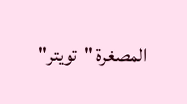المصغرة "تويتر"